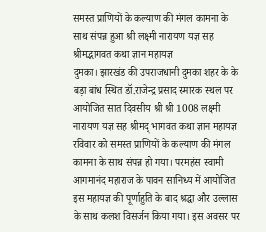समस्त प्राणियों के कल्याण की मंगल कामना के साथ संपन्न हुआ श्री लक्ष्मी नारायण यज्ञ सह श्रीमद्भागवत कथा ज्ञान महायज्ञ
दुमका। झारखंड की उपराजधानी दुमका शहर के के बड़ा बांध स्थित डॉ.राजेन्द्र प्रसाद स्मारक स्थल पर आयोजित सात दिवसीय श्री श्री 1008 लक्ष्मी नारायण यज्ञ सह श्रीमद् भागवत कथा ज्ञान महायज्ञ रविवार को समस्त प्राणियों के कल्याण की मंगल कामना के साथ संपन्न हो गया। परमहंस स्वामी आगमानंद महाराज के पावन सानिध्य में आयोजित इस महायज्ञ की पूर्णाहुति के बाद श्रद्धा और उल्लास के साथ कलश विसर्जन किया गया। इस अवसर पर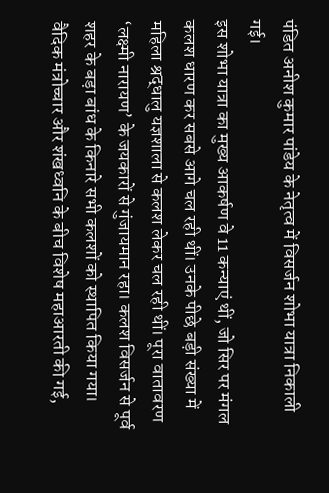पंडित अनीश कुमार पांडेय के नेतृत्व में विसर्जन शोभा यात्रा निकाली गई।
इस शोभा यात्रा का मुख्य आकर्षण वे 11 कन्याएं थीं, जो सिर पर मंगल कलश धारण कर सबसे आगे चल रही थीं। उनके पीछे बड़ी संख्या में महिला श्रद्धालु यज्ञशाला से कलश लेकर चल रही थीं। पूरा वातावरण ‘लक्ष्मी नारायण’ के जयकारों से गुंजायमान रहा। कलश विसर्जन से पूर्व शहर के बड़ा बांध के किनारे सभी कलशों को स्थापित किया गया। वैदिक मंत्रोच्चार और शंखध्वनि के बीच विशेष महाआरती की गई,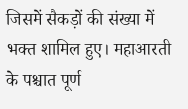जिसमें सैकड़ों की संख्या में भक्त शामिल हुए। महाआरती के पश्चात पूर्ण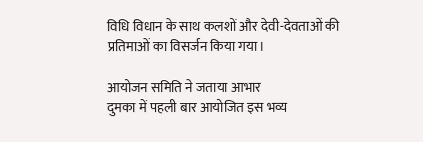विधि विधान के साथ कलशों और देवी-देवताओं की प्रतिमाओं का विसर्जन किया गया।

आयोजन समिति ने जताया आभार
दुमका में पहली बार आयोजित इस भव्य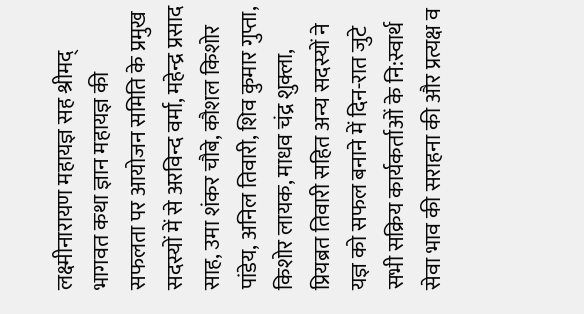लक्ष्मीनारायण महायज्ञ सह श्रीमद् भागवत कथा ज्ञान महायज्ञ की सफलता पर आयोजन समिति के प्रमुख सदस्यों में से अरविन्द वर्मा, महेन्द्र प्रसाद साह, उमा शंकर चौबे, कौशल किशोर पांडेय, अनिल तिवारी, शिव कुमार गुप्ता, किशोर लायक, माधव चंद्र शुक्ला, प्रियब्रत तिवारी सहित अन्य सदस्यों ने यज्ञ को सफल बनाने में दिन-रात जुटे सभी सक्रिय कार्यकर्ताओं के नि:स्वार्थ सेवा भाव की सराहना की और प्रत्यक्ष व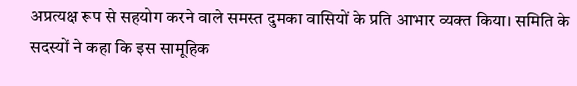अप्रत्यक्ष रूप से सहयोग करने वाले समस्त दुमका वासियों के प्रति आभार व्यक्त किया। समिति के सदस्यों ने कहा कि इस सामूहिक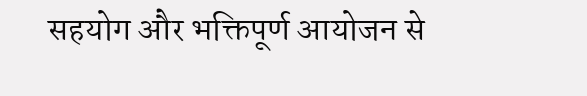सहयोग और भक्तिपूर्ण आयोजन से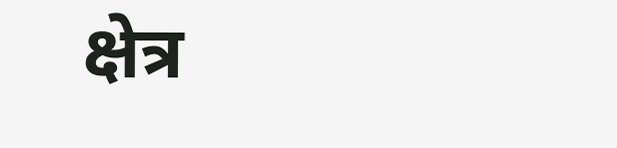क्षेत्र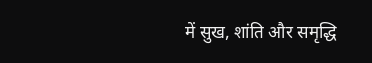में सुख, शांति और समृद्धि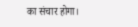का संचार होगा।